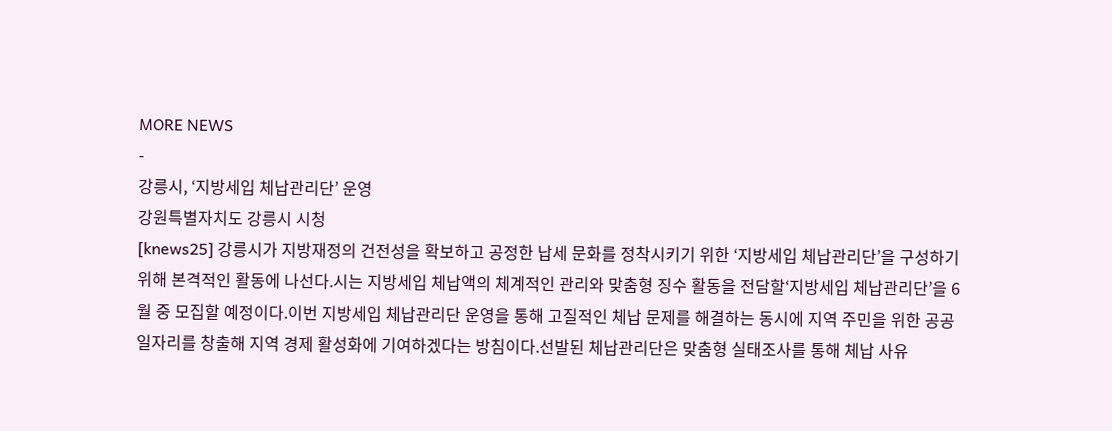MORE NEWS
-
강릉시, ‘지방세입 체납관리단’ 운영
강원특별자치도 강릉시 시청
[knews25] 강릉시가 지방재정의 건전성을 확보하고 공정한 납세 문화를 정착시키기 위한 ‘지방세입 체납관리단’을 구성하기 위해 본격적인 활동에 나선다.시는 지방세입 체납액의 체계적인 관리와 맞춤형 징수 활동을 전담할‘지방세입 체납관리단’을 6월 중 모집할 예정이다.이번 지방세입 체납관리단 운영을 통해 고질적인 체납 문제를 해결하는 동시에 지역 주민을 위한 공공 일자리를 창출해 지역 경제 활성화에 기여하겠다는 방침이다.선발된 체납관리단은 맞춤형 실태조사를 통해 체납 사유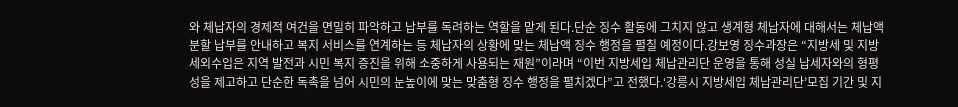와 체납자의 경제적 여건을 면밀히 파악하고 납부를 독려하는 역할을 맡게 된다.단순 징수 활동에 그치지 않고 생계형 체납자에 대해서는 체납액 분할 납부를 안내하고 복지 서비스를 연계하는 등 체납자의 상황에 맞는 체납액 징수 행정을 펼칠 예정이다.강보영 징수과장은 “지방세 및 지방세외수입은 지역 발전과 시민 복지 증진을 위해 소중하게 사용되는 재원”이라며 “이번 지방세입 체납관리단 운영을 통해 성실 납세자와의 형평성을 제고하고 단순한 독촉을 넘어 시민의 눈높이에 맞는 맞춤형 징수 행정을 펼치겠다”고 전했다.‘강릉시 지방세입 체납관리단’모집 기간 및 지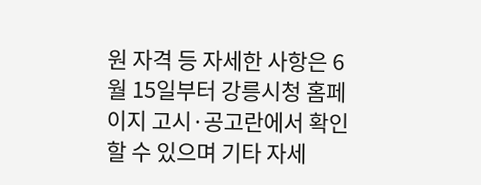원 자격 등 자세한 사항은 6월 15일부터 강릉시청 홈페이지 고시·공고란에서 확인할 수 있으며 기타 자세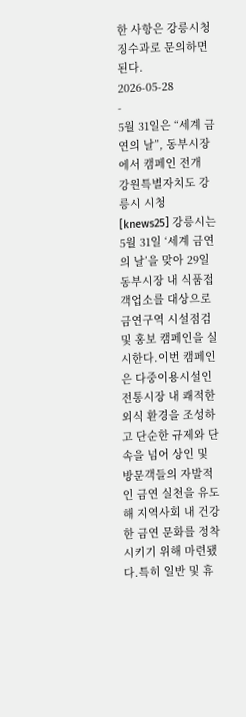한 사항은 강릉시청 징수과로 문의하면 된다.
2026-05-28
-
5월 31일은 “세계 금연의 날”, 동부시장에서 캠페인 전개
강원특별자치도 강릉시 시청
[knews25] 강릉시는 5월 31일 ‘세계 금연의 날’을 맞아 29일 동부시장 내 식품접객업소를 대상으로 금연구역 시설점검 및 홍보 캠페인을 실시한다.이번 캠페인은 다중이용시설인 전통시장 내 쾌적한 외식 환경을 조성하고 단순한 규제와 단속을 넘어 상인 및 방문객들의 자발적인 금연 실천을 유도해 지역사회 내 건강한 금연 문화를 정착시키기 위해 마련됐다.특히 일반 및 휴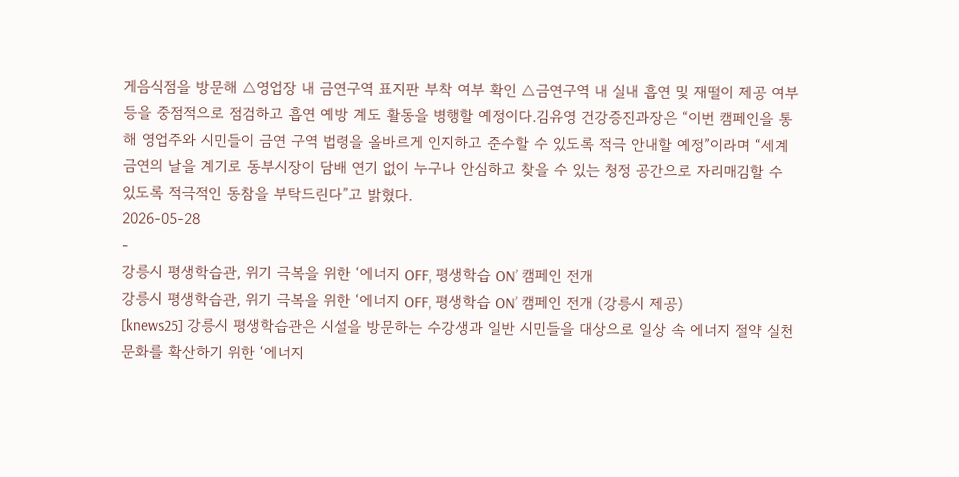게음식점을 방문해 △영업장 내 금연구역 표지판 부착 여부 확인 △금연구역 내 실내 흡연 및 재떨이 제공 여부 등을 중점적으로 점검하고 흡연 예방 계도 활동을 병행할 예정이다.김유영 건강증진과장은 “이번 캠페인을 통해 영업주와 시민들이 금연 구역 법령을 올바르게 인지하고 준수할 수 있도록 적극 안내할 예정”이라며 “세계 금연의 날을 계기로 동부시장이 담배 연기 없이 누구나 안심하고 찾을 수 있는 청정 공간으로 자리매김할 수 있도록 적극적인 동참을 부탁드린다”고 밝혔다.
2026-05-28
-
강릉시 평생학습관, 위기 극복을 위한 ‘에너지 OFF, 평생학습 ON’ 캠페인 전개
강릉시 평생학습관, 위기 극복을 위한 ‘에너지 OFF, 평생학습 ON’ 캠페인 전개 (강릉시 제공)
[knews25] 강릉시 평생학습관은 시설을 방문하는 수강생과 일반 시민들을 대상으로 일상 속 에너지 절약 실천 문화를 확산하기 위한 ‘에너지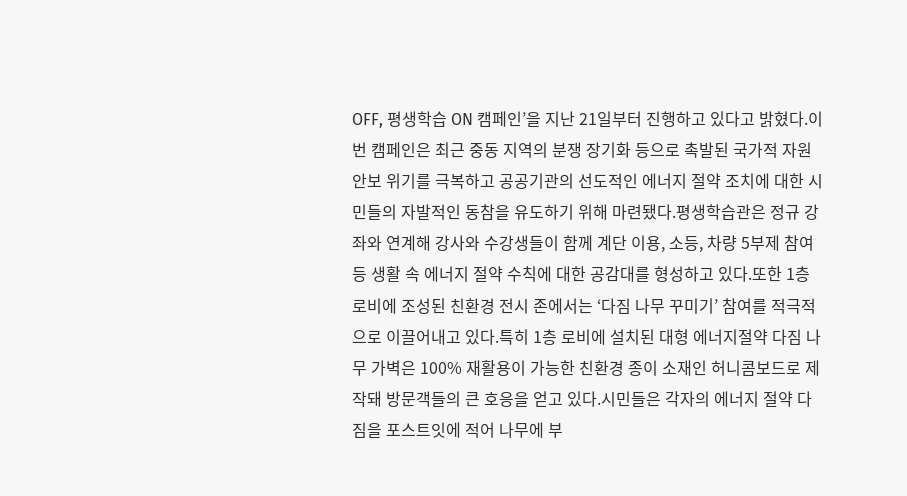OFF, 평생학습 ON 캠페인’을 지난 21일부터 진행하고 있다고 밝혔다.이번 캠페인은 최근 중동 지역의 분쟁 장기화 등으로 촉발된 국가적 자원안보 위기를 극복하고 공공기관의 선도적인 에너지 절약 조치에 대한 시민들의 자발적인 동참을 유도하기 위해 마련됐다.평생학습관은 정규 강좌와 연계해 강사와 수강생들이 함께 계단 이용, 소등, 차량 5부제 참여 등 생활 속 에너지 절약 수칙에 대한 공감대를 형성하고 있다.또한 1층 로비에 조성된 친환경 전시 존에서는 ‘다짐 나무 꾸미기’ 참여를 적극적으로 이끌어내고 있다.특히 1층 로비에 설치된 대형 에너지절약 다짐 나무 가벽은 100% 재활용이 가능한 친환경 종이 소재인 허니콤보드로 제작돼 방문객들의 큰 호응을 얻고 있다.시민들은 각자의 에너지 절약 다짐을 포스트잇에 적어 나무에 부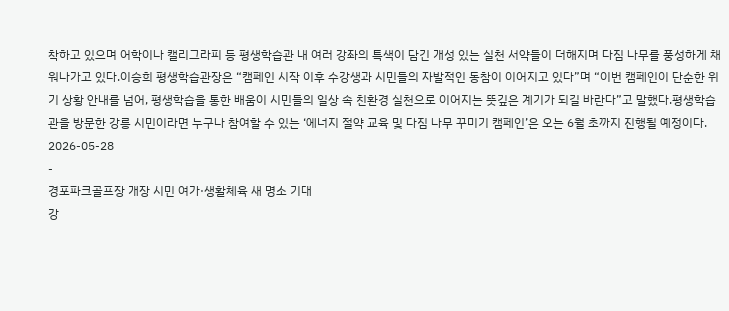착하고 있으며 어학이나 캘리그라피 등 평생학습관 내 여러 강좌의 특색이 담긴 개성 있는 실천 서약들이 더해지며 다짐 나무를 풍성하게 채워나가고 있다.이승희 평생학습관장은 “캠페인 시작 이후 수강생과 시민들의 자발적인 동참이 이어지고 있다”며 “이번 캠페인이 단순한 위기 상황 안내를 넘어, 평생학습을 통한 배움이 시민들의 일상 속 친환경 실천으로 이어지는 뜻깊은 계기가 되길 바란다”고 말했다.평생학습관을 방문한 강릉 시민이라면 누구나 참여할 수 있는 ‘에너지 절약 교육 및 다짐 나무 꾸미기 캠페인’은 오는 6월 초까지 진행될 예정이다.
2026-05-28
-
경포파크골프장 개장 시민 여가·생활체육 새 명소 기대
강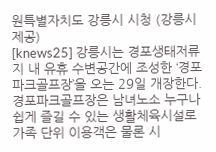원특별자치도 강릉시 시청 (강릉시 제공)
[knews25] 강릉시는 경포생태저류지 내 유휴 수변공간에 조성한 ‘경포파크골프장’을 오는 29일 개장한다.경포파크골프장은 남녀노소 누구나 쉽게 즐길 수 있는 생활체육시설로 가족 단위 이용객은 물론 시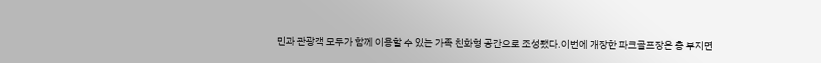민과 관광객 모두가 함께 이용할 수 있는 가족 친화형 공간으로 조성됐다.이번에 개장한 파크골프장은 총 부지면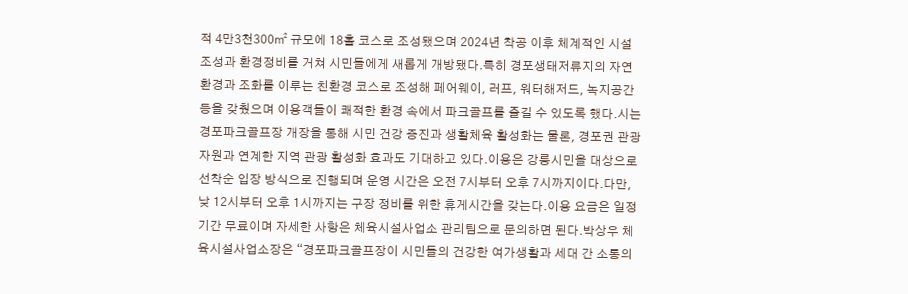적 4만3천300㎡ 규모에 18홀 코스로 조성됐으며 2024년 착공 이후 체계적인 시설 조성과 환경정비를 거쳐 시민들에게 새롭게 개방됐다.특히 경포생태저류지의 자연환경과 조화를 이루는 친환경 코스로 조성해 페어웨이, 러프, 워터해저드, 녹지공간 등을 갖췄으며 이용객들이 쾌적한 환경 속에서 파크골프를 즐길 수 있도록 했다.시는 경포파크골프장 개장을 통해 시민 건강 증진과 생활체육 활성화는 물론, 경포권 관광자원과 연계한 지역 관광 활성화 효과도 기대하고 있다.이용은 강릉시민을 대상으로 선착순 입장 방식으로 진행되며 운영 시간은 오전 7시부터 오후 7시까지이다.다만, 낮 12시부터 오후 1시까지는 구장 정비를 위한 휴게시간을 갖는다.이용 요금은 일정 기간 무료이며 자세한 사항은 체육시설사업소 관리팀으로 문의하면 된다.박상우 체육시설사업소장은 “경포파크골프장이 시민들의 건강한 여가생활과 세대 간 소통의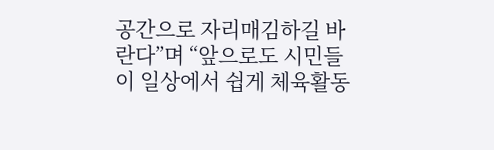공간으로 자리매김하길 바란다”며 “앞으로도 시민들이 일상에서 쉽게 체육활동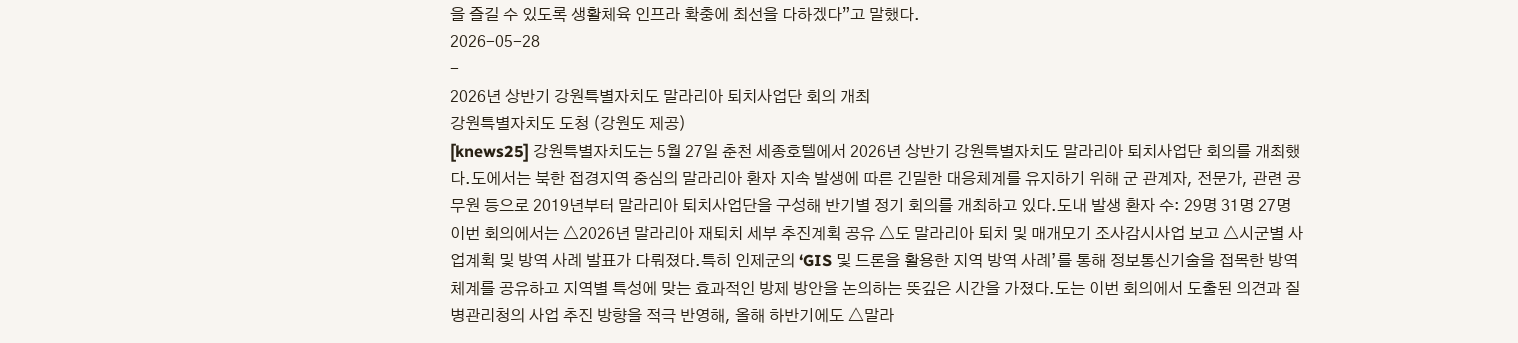을 즐길 수 있도록 생활체육 인프라 확충에 최선을 다하겠다”고 말했다.
2026-05-28
-
2026년 상반기 강원특별자치도 말라리아 퇴치사업단 회의 개최
강원특별자치도 도청 (강원도 제공)
[knews25] 강원특별자치도는 5월 27일 춘천 세종호텔에서 2026년 상반기 강원특별자치도 말라리아 퇴치사업단 회의를 개최했다.도에서는 북한 접경지역 중심의 말라리아 환자 지속 발생에 따른 긴밀한 대응체계를 유지하기 위해 군 관계자, 전문가, 관련 공무원 등으로 2019년부터 말라리아 퇴치사업단을 구성해 반기별 정기 회의를 개최하고 있다.도내 발생 환자 수: 29명 31명 27명 이번 회의에서는 △2026년 말라리아 재퇴치 세부 추진계획 공유 △도 말라리아 퇴치 및 매개모기 조사감시사업 보고 △시군별 사업계획 및 방역 사례 발표가 다뤄졌다.특히 인제군의 ‘GIS 및 드론을 활용한 지역 방역 사례’를 통해 정보통신기술을 접목한 방역 체계를 공유하고 지역별 특성에 맞는 효과적인 방제 방안을 논의하는 뜻깊은 시간을 가졌다.도는 이번 회의에서 도출된 의견과 질병관리청의 사업 추진 방향을 적극 반영해, 올해 하반기에도 △말라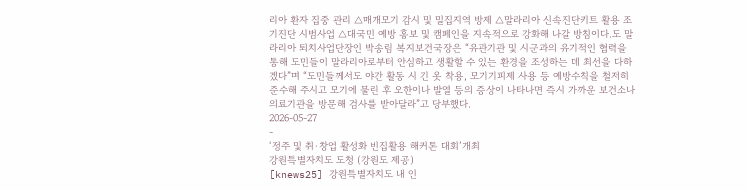리아 환자 집중 관리 △매개모기 감시 및 밀집지역 방제 △말라리아 신속진단키트 활용 조기진단 시범사업 △대국민 예방 홍보 및 캠페인을 지속적으로 강화해 나갈 방침이다.도 말라리아 퇴치사업단장인 박송림 복지보건국장은 “유관기관 및 시군과의 유기적인 협력을 통해 도민들이 말라리아로부터 안심하고 생활할 수 있는 환경을 조성하는 데 최선을 다하겠다”며 “도민들께서도 야간 활동 시 긴 옷 착용, 모기기피제 사용 등 예방수칙을 철저히 준수해 주시고 모기에 물린 후 오한이나 발열 등의 증상이 나타나면 즉시 가까운 보건소나 의료기관을 방문해 검사를 받아달라”고 당부했다.
2026-05-27
-
‘정주 및 취·창업 활성화 빈집활용 해커톤 대회’개최
강원특별자치도 도청 (강원도 제공)
[knews25] 강원특별자치도 내 인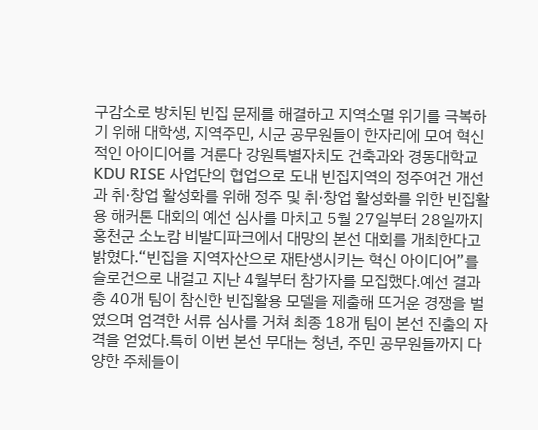구감소로 방치된 빈집 문제를 해결하고 지역소멸 위기를 극복하기 위해 대학생, 지역주민, 시군 공무원들이 한자리에 모여 혁신적인 아이디어를 겨룬다 강원특별자치도 건축과와 경동대학교 KDU RISE 사업단의 협업으로 도내 빈집지역의 정주여건 개선과 취·창업 활성화를 위해 정주 및 취·창업 활성화를 위한 빈집활용 해커톤 대회의 예선 심사를 마치고 5월 27일부터 28일까지 홍천군 소노캄 비발디파크에서 대망의 본선 대회를 개최한다고 밝혔다.“빈집을 지역자산으로 재탄생시키는 혁신 아이디어”를 슬로건으로 내걸고 지난 4월부터 참가자를 모집했다.예선 결과 총 40개 팀이 참신한 빈집활용 모델을 제출해 뜨거운 경쟁을 벌였으며 엄격한 서류 심사를 거쳐 최종 18개 팀이 본선 진출의 자격을 얻었다.특히 이번 본선 무대는 청년, 주민 공무원들까지 다양한 주체들이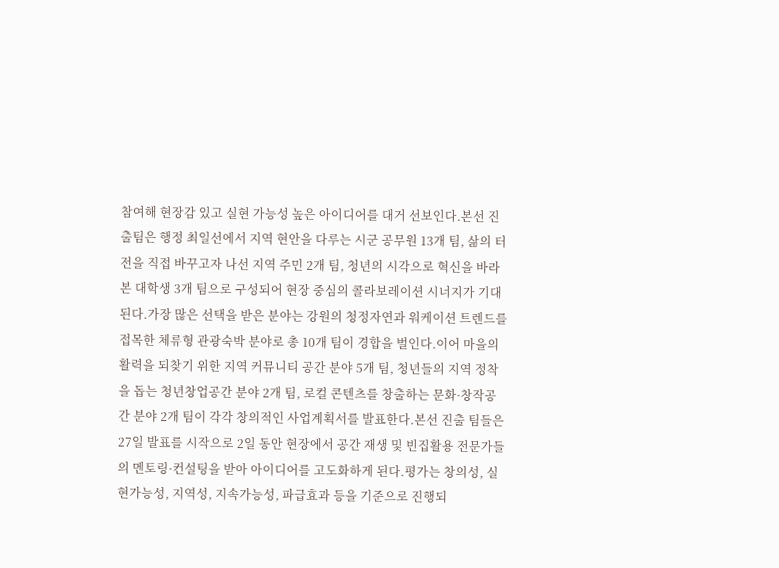참여해 현장감 있고 실현 가능성 높은 아이디어를 대거 선보인다.본선 진출팀은 행정 최일선에서 지역 현안을 다루는 시군 공무원 13개 팀, 삶의 터전을 직접 바꾸고자 나선 지역 주민 2개 팀, 청년의 시각으로 혁신을 바라본 대학생 3개 팀으로 구성되어 현장 중심의 콜라보레이션 시너지가 기대된다.가장 많은 선택을 받은 분야는 강원의 청정자연과 워케이션 트렌드를 접목한 체류형 관광숙박 분야로 총 10개 팀이 경합을 벌인다.이어 마을의 활력을 되찾기 위한 지역 커뮤니티 공간 분야 5개 팀, 청년들의 지역 정착을 돕는 청년창업공간 분야 2개 팀, 로컬 콘텐츠를 창출하는 문화·창작공간 분야 2개 팀이 각각 창의적인 사업계획서를 발표한다.본선 진출 팀들은 27일 발표를 시작으로 2일 동안 현장에서 공간 재생 및 빈집활용 전문가들의 멘토링·컨설팅을 받아 아이디어를 고도화하게 된다.평가는 창의성, 실현가능성, 지역성, 지속가능성, 파급효과 등을 기준으로 진행되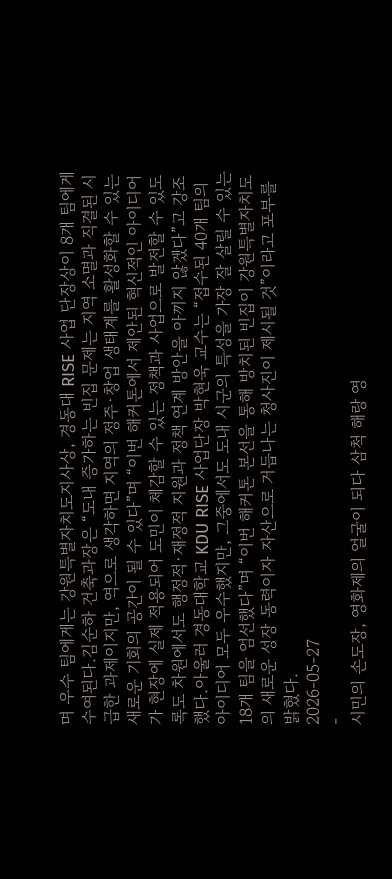며 우수 팀에게는 강원특별자치도지사상, 경동대 RISE 사업 단장상이 8개 팀에게 수여된다.김순하 건축과장은 “도내 증가하는 빈집 문제는 지역 소멸과 직결된 시급한 과제이지만, 역으로 생각하면 지역의 정주·창업 생태계를 활성화할 수 있는 새로운 기회의 공간이 될 수 있다”며 “이번 해커톤에서 제안된 혁신적인 아이디어가 현장에 실제 적용되어 도민이 체감할 수 있는 정책과 사업으로 발전할 수 있도록도 차원에서도 행정적·재정적 지원과 정책 연계 방안을 아끼지 않겠다”고 강조했다.아울러 경동대학교 KDU RISE 사업단장 박현욱 교수는 “접수된 40개 팀의 아이디어 모두 우수했지만, 그중에서도 도내 시군의 특성을 가장 잘 살릴 수 있는 18개 팀을 엄선했다”며 “이번 해커톤 본선을 통해 방치된 빈집이 강원특별자치도의 새로운 성장 동력이자 자산으로 거듭나는 청사진이 제시될 것”이라고 포부를 밝혔다.
2026-05-27
-
시민의 손도장, 영화제의 얼굴이 되다 삼척 해랑 영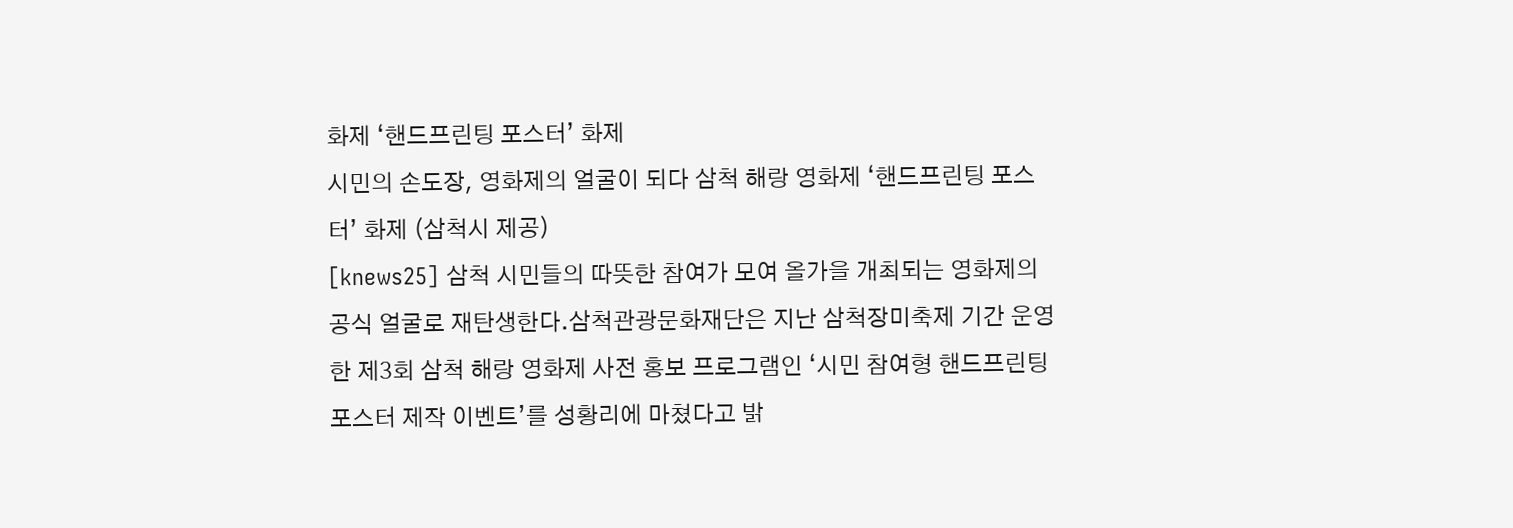화제 ‘핸드프린팅 포스터’ 화제
시민의 손도장, 영화제의 얼굴이 되다 삼척 해랑 영화제 ‘핸드프린팅 포스터’ 화제 (삼척시 제공)
[knews25] 삼척 시민들의 따뜻한 참여가 모여 올가을 개최되는 영화제의 공식 얼굴로 재탄생한다.삼척관광문화재단은 지난 삼척장미축제 기간 운영한 제3회 삼척 해랑 영화제 사전 홍보 프로그램인 ‘시민 참여형 핸드프린팅 포스터 제작 이벤트’를 성황리에 마쳤다고 밝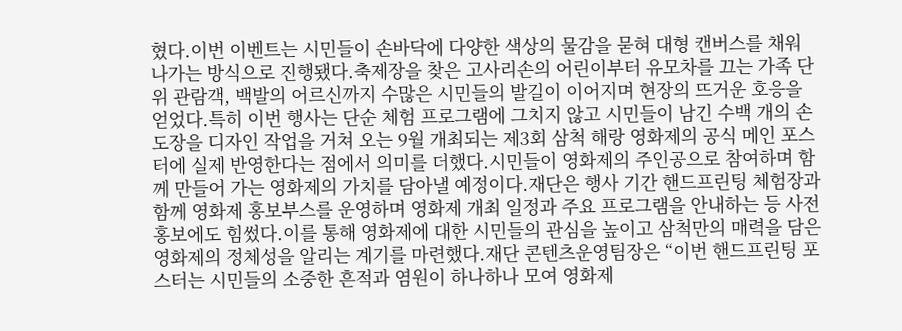혔다.이번 이벤트는 시민들이 손바닥에 다양한 색상의 물감을 묻혀 대형 캔버스를 채워 나가는 방식으로 진행됐다.축제장을 찾은 고사리손의 어린이부터 유모차를 끄는 가족 단위 관람객, 백발의 어르신까지 수많은 시민들의 발길이 이어지며 현장의 뜨거운 호응을 얻었다.특히 이번 행사는 단순 체험 프로그램에 그치지 않고 시민들이 남긴 수백 개의 손도장을 디자인 작업을 거쳐 오는 9월 개최되는 제3회 삼척 해랑 영화제의 공식 메인 포스터에 실제 반영한다는 점에서 의미를 더했다.시민들이 영화제의 주인공으로 참여하며 함께 만들어 가는 영화제의 가치를 담아낼 예정이다.재단은 행사 기간 핸드프린팅 체험장과 함께 영화제 홍보부스를 운영하며 영화제 개최 일정과 주요 프로그램을 안내하는 등 사전 홍보에도 힘썼다.이를 통해 영화제에 대한 시민들의 관심을 높이고 삼척만의 매력을 담은 영화제의 정체성을 알리는 계기를 마련했다.재단 콘텐츠운영팀장은 “이번 핸드프린팅 포스터는 시민들의 소중한 흔적과 염원이 하나하나 모여 영화제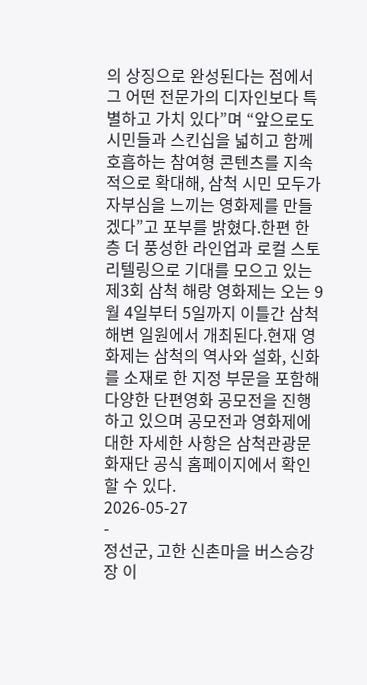의 상징으로 완성된다는 점에서 그 어떤 전문가의 디자인보다 특별하고 가치 있다”며 “앞으로도 시민들과 스킨십을 넓히고 함께 호흡하는 참여형 콘텐츠를 지속적으로 확대해, 삼척 시민 모두가 자부심을 느끼는 영화제를 만들겠다”고 포부를 밝혔다.한편 한층 더 풍성한 라인업과 로컬 스토리텔링으로 기대를 모으고 있는 제3회 삼척 해랑 영화제는 오는 9월 4일부터 5일까지 이틀간 삼척해변 일원에서 개최된다.현재 영화제는 삼척의 역사와 설화, 신화를 소재로 한 지정 부문을 포함해 다양한 단편영화 공모전을 진행하고 있으며 공모전과 영화제에 대한 자세한 사항은 삼척관광문화재단 공식 홈페이지에서 확인할 수 있다.
2026-05-27
-
정선군, 고한 신촌마을 버스승강장 이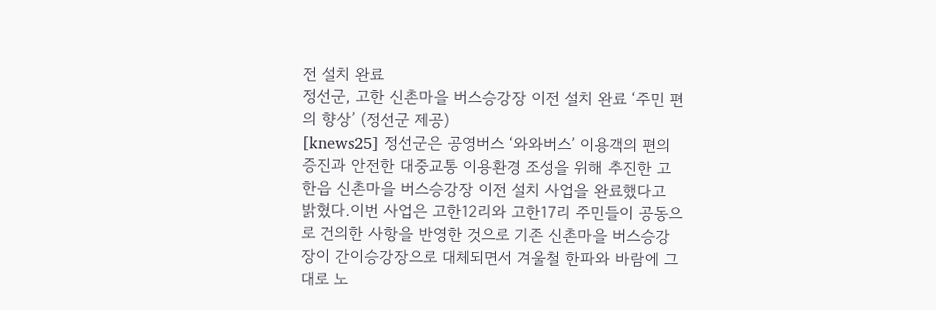전 설치 완료
정선군, 고한 신촌마을 버스승강장 이전 설치 완료 ‘주민 편의 향상’ (정선군 제공)
[knews25] 정선군은 공영버스 ‘와와버스’ 이용객의 편의 증진과 안전한 대중교통 이용환경 조성을 위해 추진한 고한읍 신촌마을 버스승강장 이전 설치 사업을 완료했다고 밝혔다.이번 사업은 고한12리와 고한17리 주민들이 공동으로 건의한 사항을 반영한 것으로 기존 신촌마을 버스승강장이 간이승강장으로 대체되면서 겨울철 한파와 바람에 그대로 노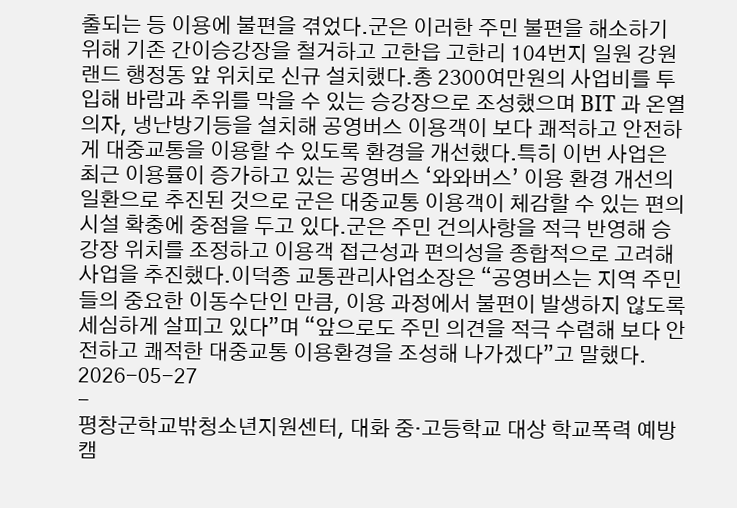출되는 등 이용에 불편을 겪었다.군은 이러한 주민 불편을 해소하기 위해 기존 간이승강장을 철거하고 고한읍 고한리 104번지 일원 강원랜드 행정동 앞 위치로 신규 설치했다.총 2300여만원의 사업비를 투입해 바람과 추위를 막을 수 있는 승강장으로 조성했으며 BIT 과 온열의자, 냉난방기등을 설치해 공영버스 이용객이 보다 쾌적하고 안전하게 대중교통을 이용할 수 있도록 환경을 개선했다.특히 이번 사업은 최근 이용률이 증가하고 있는 공영버스 ‘와와버스’ 이용 환경 개선의 일환으로 추진된 것으로 군은 대중교통 이용객이 체감할 수 있는 편의시설 확충에 중점을 두고 있다.군은 주민 건의사항을 적극 반영해 승강장 위치를 조정하고 이용객 접근성과 편의성을 종합적으로 고려해 사업을 추진했다.이덕종 교통관리사업소장은 “공영버스는 지역 주민들의 중요한 이동수단인 만큼, 이용 과정에서 불편이 발생하지 않도록 세심하게 살피고 있다”며 “앞으로도 주민 의견을 적극 수렴해 보다 안전하고 쾌적한 대중교통 이용환경을 조성해 나가겠다”고 말했다.
2026-05-27
-
평창군학교밖청소년지원센터, 대화 중·고등학교 대상 학교폭력 예방 캠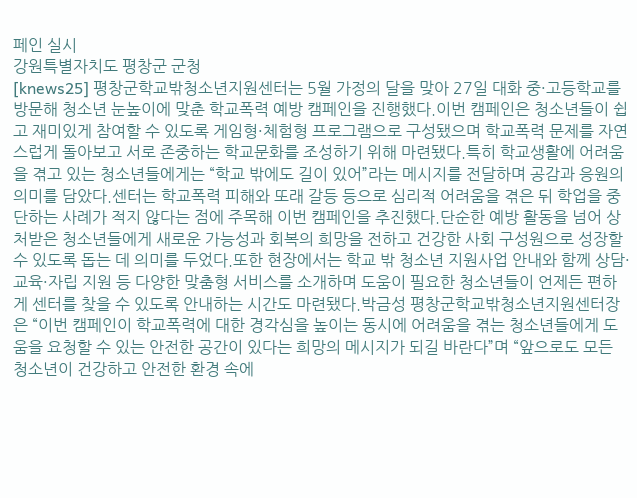페인 실시
강원특별자치도 평창군 군청
[knews25] 평창군학교밖청소년지원센터는 5월 가정의 달을 맞아 27일 대화 중·고등학교를 방문해 청소년 눈높이에 맞춘 학교폭력 예방 캠페인을 진행했다.이번 캠페인은 청소년들이 쉽고 재미있게 참여할 수 있도록 게임형·체험형 프로그램으로 구성됐으며 학교폭력 문제를 자연스럽게 돌아보고 서로 존중하는 학교문화를 조성하기 위해 마련됐다.특히 학교생활에 어려움을 겪고 있는 청소년들에게는 “학교 밖에도 길이 있어”라는 메시지를 전달하며 공감과 응원의 의미를 담았다.센터는 학교폭력 피해와 또래 갈등 등으로 심리적 어려움을 겪은 뒤 학업을 중단하는 사례가 적지 않다는 점에 주목해 이번 캠페인을 추진했다.단순한 예방 활동을 넘어 상처받은 청소년들에게 새로운 가능성과 회복의 희망을 전하고 건강한 사회 구성원으로 성장할 수 있도록 돕는 데 의미를 두었다.또한 현장에서는 학교 밖 청소년 지원사업 안내와 함께 상담·교육·자립 지원 등 다양한 맞춤형 서비스를 소개하며 도움이 필요한 청소년들이 언제든 편하게 센터를 찾을 수 있도록 안내하는 시간도 마련됐다.박금성 평창군학교밖청소년지원센터장은 “이번 캠페인이 학교폭력에 대한 경각심을 높이는 동시에 어려움을 겪는 청소년들에게 도움을 요청할 수 있는 안전한 공간이 있다는 희망의 메시지가 되길 바란다”며 “앞으로도 모든 청소년이 건강하고 안전한 환경 속에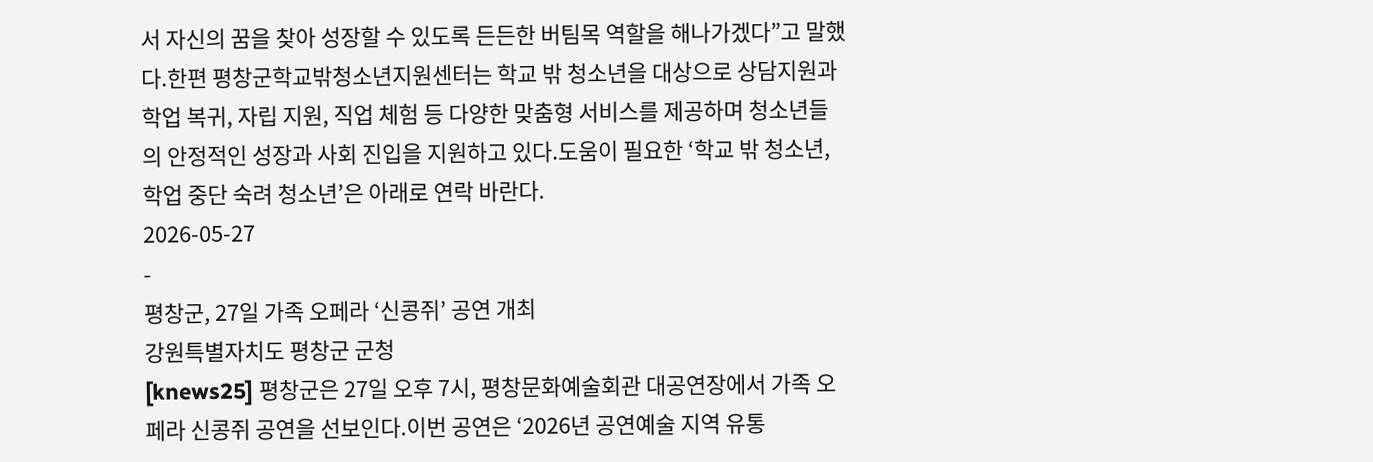서 자신의 꿈을 찾아 성장할 수 있도록 든든한 버팀목 역할을 해나가겠다”고 말했다.한편 평창군학교밖청소년지원센터는 학교 밖 청소년을 대상으로 상담지원과 학업 복귀, 자립 지원, 직업 체험 등 다양한 맞춤형 서비스를 제공하며 청소년들의 안정적인 성장과 사회 진입을 지원하고 있다.도움이 필요한 ‘학교 밖 청소년, 학업 중단 숙려 청소년’은 아래로 연락 바란다.
2026-05-27
-
평창군, 27일 가족 오페라 ‘신콩쥐’ 공연 개최
강원특별자치도 평창군 군청
[knews25] 평창군은 27일 오후 7시, 평창문화예술회관 대공연장에서 가족 오페라 신콩쥐 공연을 선보인다.이번 공연은 ‘2026년 공연예술 지역 유통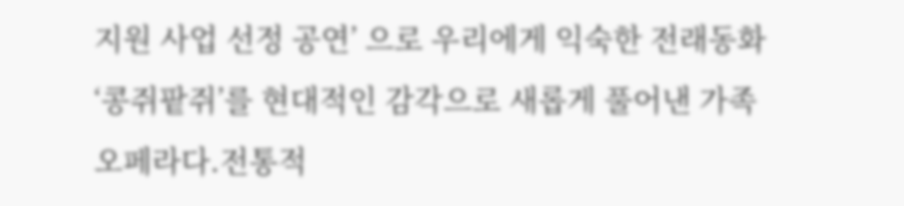지원 사업 선정 공연’ 으로 우리에게 익숙한 전래동화 ‘콩쥐팥쥐’를 현대적인 감각으로 새롭게 풀어낸 가족 오페라다.전통적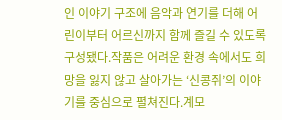인 이야기 구조에 음악과 연기를 더해 어린이부터 어르신까지 함께 즐길 수 있도록 구성됐다.작품은 어려운 환경 속에서도 희망을 잃지 않고 살아가는 ‘신콩쥐’의 이야기를 중심으로 펼쳐진다.계모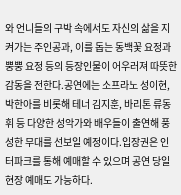와 언니들의 구박 속에서도 자신의 삶을 지켜가는 주인공과, 이를 돕는 동백꽃 요정과 뿡뿡 요정 등의 등장인물이 어우러져 따뜻한 감동을 전한다.공연에는 소프라노 성이현, 박한아를 비롯해 테너 김지훈, 바리톤 류동휘 등 다양한 성악가와 배우들이 출연해 풍성한 무대를 선보일 예정이다.입장권은 인터파크를 통해 예매할 수 있으며 공연 당일 현장 예매도 가능하다.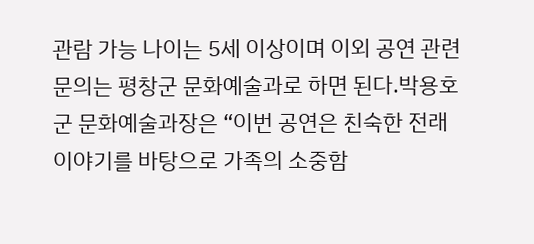관람 가능 나이는 5세 이상이며 이외 공연 관련 문의는 평창군 문화예술과로 하면 된다.박용호 군 문화예술과장은 “이번 공연은 친숙한 전래 이야기를 바탕으로 가족의 소중함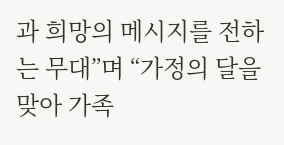과 희망의 메시지를 전하는 무대”며 “가정의 달을 맞아 가족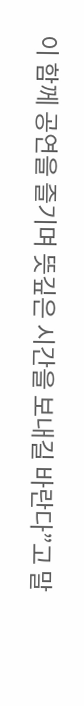이 함께 공연을 즐기며 뜻깊은 시간을 보내길 바란다”고 말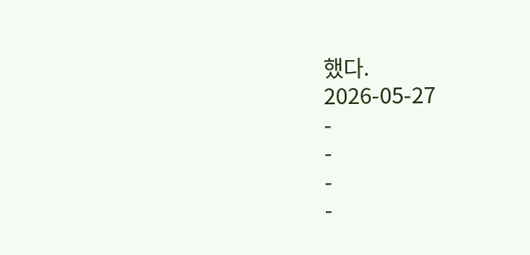했다.
2026-05-27
-
-
-
-